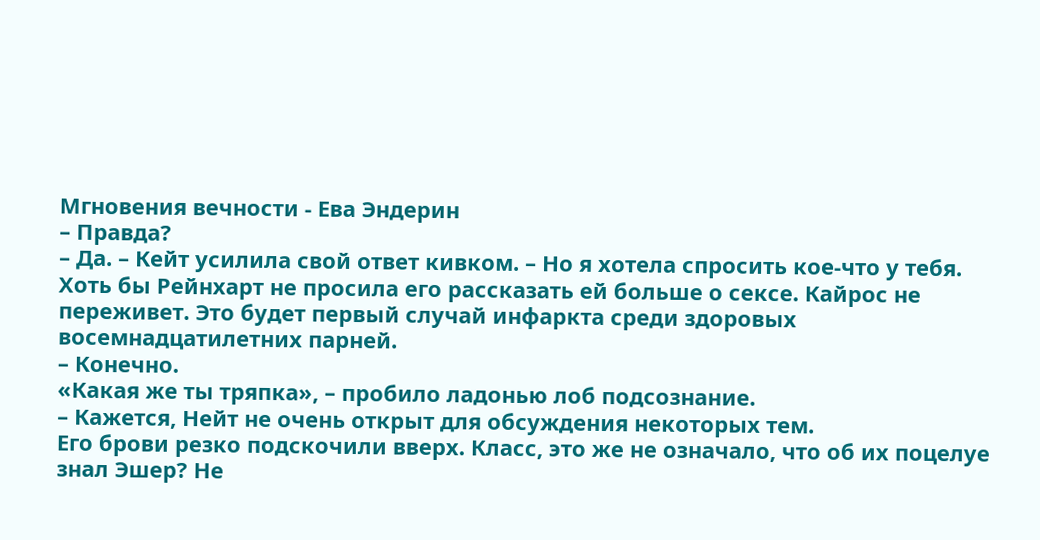Мгновения вечности - Ева Эндерин
– Правда?
– Да. – Кейт усилила свой ответ кивком. – Но я хотела спросить кое-что у тебя.
Хоть бы Рейнхарт не просила его рассказать ей больше о сексе. Кайрос не переживет. Это будет первый случай инфаркта среди здоровых восемнадцатилетних парней.
– Конечно.
«Какая же ты тряпка», – пробило ладонью лоб подсознание.
– Кажется, Нейт не очень открыт для обсуждения некоторых тем.
Его брови резко подскочили вверх. Класс, это же не означало, что об их поцелуе знал Эшер? Не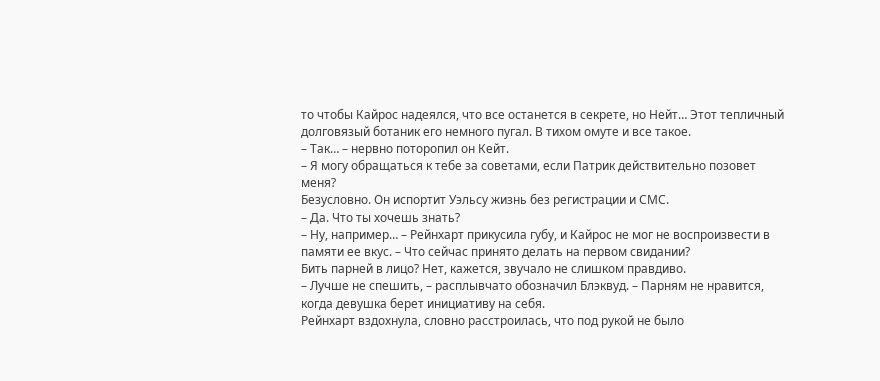то чтобы Кайрос надеялся, что все останется в секрете, но Нейт… Этот тепличный долговязый ботаник его немного пугал. В тихом омуте и все такое.
– Так… – нервно поторопил он Кейт.
– Я могу обращаться к тебе за советами, если Патрик действительно позовет меня?
Безусловно. Он испортит Уэльсу жизнь без регистрации и СМС.
– Да. Что ты хочешь знать?
– Ну, например… – Рейнхарт прикусила губу, и Кайрос не мог не воспроизвести в памяти ее вкус. – Что сейчас принято делать на первом свидании?
Бить парней в лицо? Нет, кажется, звучало не слишком правдиво.
– Лучше не спешить, – расплывчато обозначил Блэквуд. – Парням не нравится, когда девушка берет инициативу на себя.
Рейнхарт вздохнула, словно расстроилась, что под рукой не было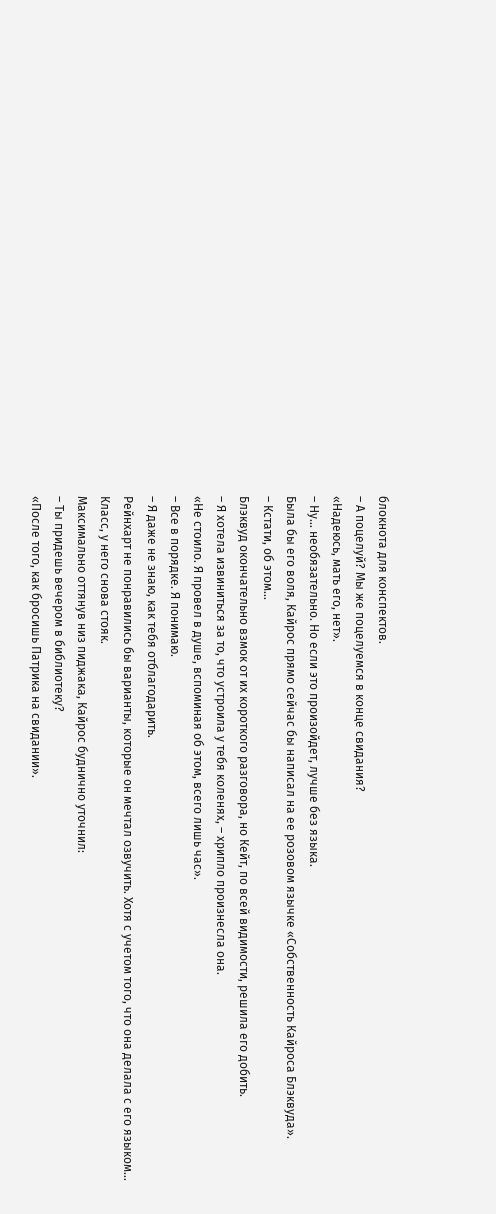блокнота для конспектов.
– А поцелуй? Мы же поцелуемся в конце свидания?
«Надеюсь, мать его, нет».
– Ну… необязательно. Но если это произойдет, лучше без языка.
Была бы его воля, Кайрос прямо сейчас бы написал на ее розовом язычке «Собственность Кайроса Блэквуда».
– Кстати, об этом…
Блэквуд окончательно взмок от их короткого разговора, но Кейт, по всей видимости, решила его добить.
– Я хотела извиниться за то, что устроила у тебя коленях, – хрипло произнесла она.
«Не стоило. Я провел в душе, вспоминая об этом, всего лишь час».
– Все в порядке. Я понимаю.
– Я даже не знаю, как тебя отблагодарить.
Рейнхарт не понравились бы варианты, которые он мечтал озвучить. Хотя с учетом того, что она делала с его языком…
Класс, у него снова стояк.
Максимально оттянув низ пиджака, Кайрос буднично уточнил:
– Ты придешь вечером в библиотеку?
«После того, как бросишь Патрика на свидании».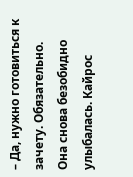– Да, нужно готовиться к зачету. Обязательно.
Она снова безобидно улыбалась. Кайрос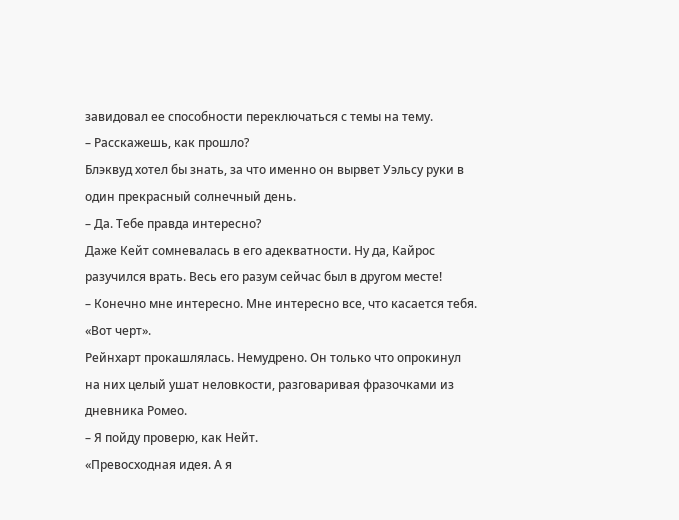завидовал ее способности переключаться с темы на тему.
– Расскажешь, как прошло?
Блэквуд хотел бы знать, за что именно он вырвет Уэльсу руки в один прекрасный солнечный день.
– Да. Тебе правда интересно?
Даже Кейт сомневалась в его адекватности. Ну да, Кайрос разучился врать. Весь его разум сейчас был в другом месте!
– Конечно мне интересно. Мне интересно все, что касается тебя.
«Вот черт».
Рейнхарт прокашлялась. Немудрено. Он только что опрокинул на них целый ушат неловкости, разговаривая фразочками из дневника Ромео.
– Я пойду проверю, как Нейт.
«Превосходная идея. А я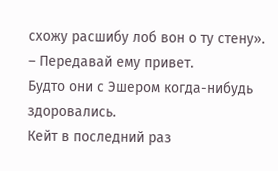схожу расшибу лоб вон о ту стену».
– Передавай ему привет.
Будто они с Эшером когда-нибудь здоровались.
Кейт в последний раз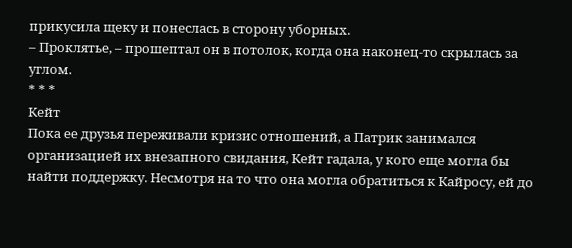прикусила щеку и понеслась в сторону уборных.
– Проклятье, – прошептал он в потолок, когда она наконец-то скрылась за углом.
* * *
Кейт
Пока ее друзья переживали кризис отношений, а Патрик занимался организацией их внезапного свидания, Кейт гадала, у кого еще могла бы найти поддержку. Несмотря на то что она могла обратиться к Кайросу, ей до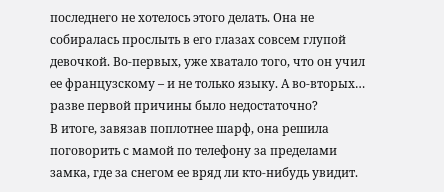последнего не хотелось этого делать. Она не собиралась прослыть в его глазах совсем глупой девочкой. Во-первых, уже хватало того, что он учил ее французскому – и не только языку. А во-вторых… разве первой причины было недостаточно?
В итоге, завязав поплотнее шарф, она решила поговорить с мамой по телефону за пределами замка, где за снегом ее вряд ли кто-нибудь увидит.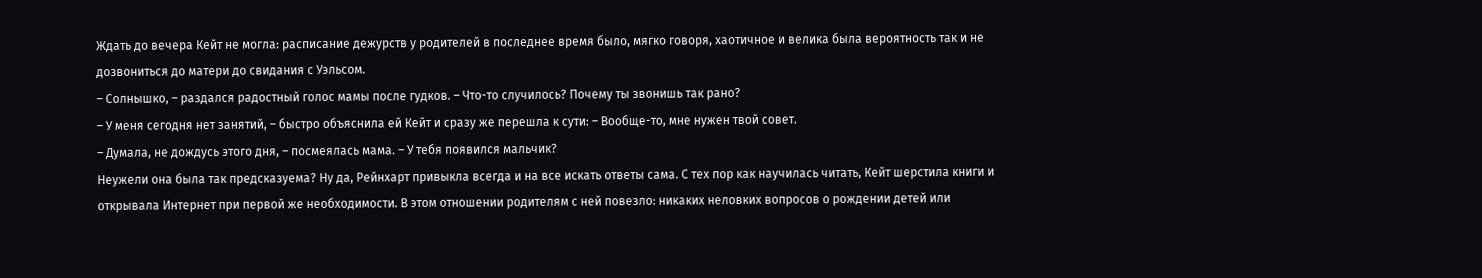Ждать до вечера Кейт не могла: расписание дежурств у родителей в последнее время было, мягко говоря, хаотичное и велика была вероятность так и не дозвониться до матери до свидания с Уэльсом.
– Солнышко, – раздался радостный голос мамы после гудков. – Что-то случилось? Почему ты звонишь так рано?
– У меня сегодня нет занятий, – быстро объяснила ей Кейт и сразу же перешла к сути: – Вообще-то, мне нужен твой совет.
– Думала, не дождусь этого дня, – посмеялась мама. – У тебя появился мальчик?
Неужели она была так предсказуема? Ну да, Рейнхарт привыкла всегда и на все искать ответы сама. С тех пор как научилась читать, Кейт шерстила книги и открывала Интернет при первой же необходимости. В этом отношении родителям с ней повезло: никаких неловких вопросов о рождении детей или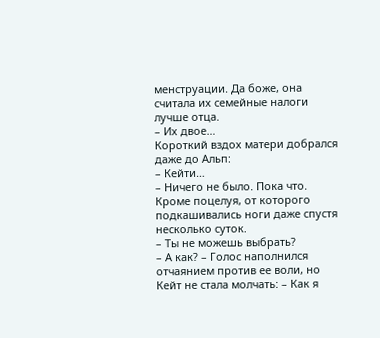менструации. Да боже, она считала их семейные налоги лучше отца.
– Их двое…
Короткий вздох матери добрался даже до Альп:
– Кейти…
– Ничего не было. Пока что.
Кроме поцелуя, от которого подкашивались ноги даже спустя несколько суток.
– Ты не можешь выбрать?
– А как? – Голос наполнился отчаянием против ее воли, но Кейт не стала молчать: – Как я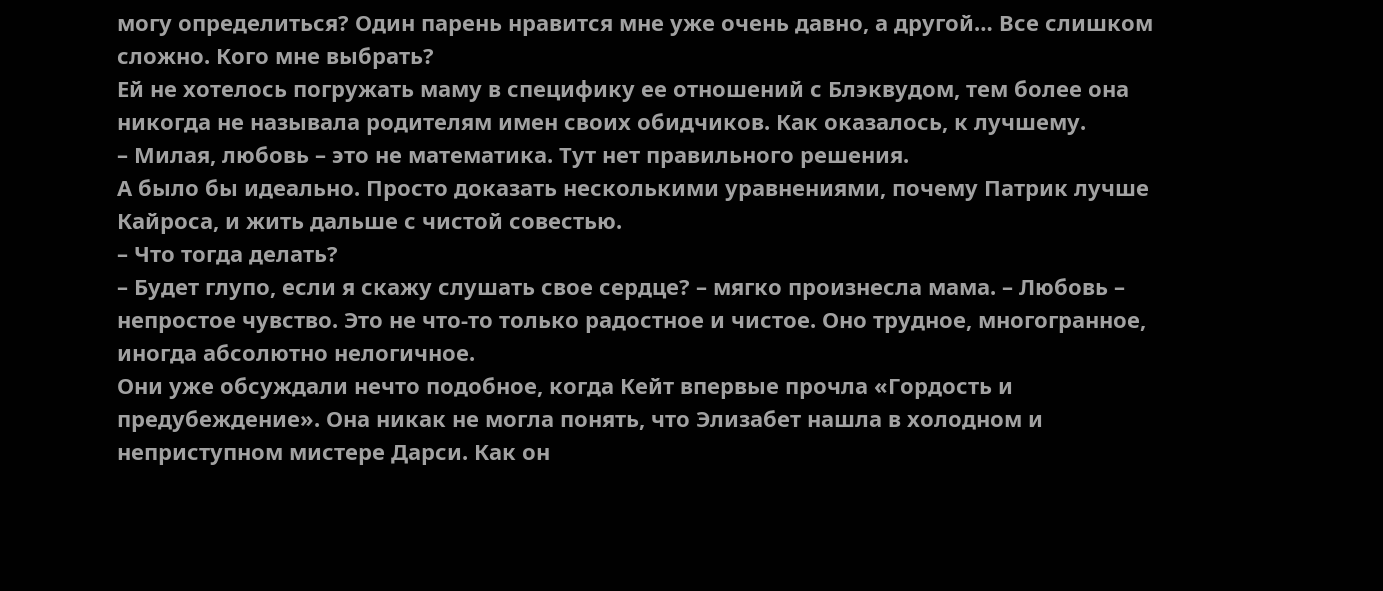могу определиться? Один парень нравится мне уже очень давно, а другой… Все слишком сложно. Кого мне выбрать?
Ей не хотелось погружать маму в специфику ее отношений с Блэквудом, тем более она никогда не называла родителям имен своих обидчиков. Как оказалось, к лучшему.
– Милая, любовь – это не математика. Тут нет правильного решения.
А было бы идеально. Просто доказать несколькими уравнениями, почему Патрик лучше Кайроса, и жить дальше с чистой совестью.
– Что тогда делать?
– Будет глупо, если я скажу слушать свое сердце? – мягко произнесла мама. – Любовь – непростое чувство. Это не что-то только радостное и чистое. Оно трудное, многогранное, иногда абсолютно нелогичное.
Они уже обсуждали нечто подобное, когда Кейт впервые прочла «Гордость и предубеждение». Она никак не могла понять, что Элизабет нашла в холодном и неприступном мистере Дарси. Как он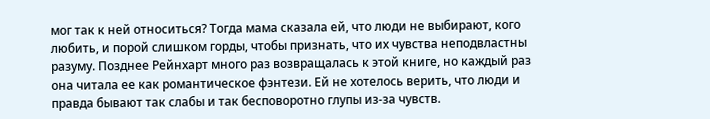мог так к ней относиться? Тогда мама сказала ей, что люди не выбирают, кого любить, и порой слишком горды, чтобы признать, что их чувства неподвластны разуму. Позднее Рейнхарт много раз возвращалась к этой книге, но каждый раз она читала ее как романтическое фэнтези. Ей не хотелось верить, что люди и правда бывают так слабы и так бесповоротно глупы из-за чувств.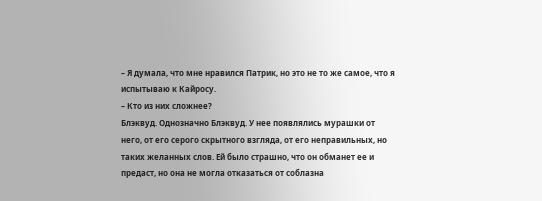– Я думала, что мне нравился Патрик, но это не то же самое, что я испытываю к Кайросу.
– Кто из них сложнее?
Блэквуд. Однозначно Блэквуд. У нее появлялись мурашки от него, от его серого скрытного взгляда, от его неправильных, но таких желанных слов. Ей было страшно, что он обманет ее и предаст, но она не могла отказаться от соблазна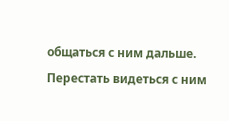общаться с ним дальше. Перестать видеться с ним